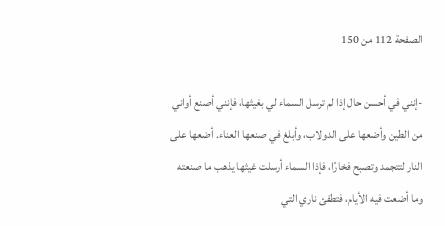الصفحة 112 من 150

-إنني في أحسن حال إذا لم ترسل السماء لي بغيثها، فإنني أصنع أواني من الطين وأضعها على الدولاب، وأبلغ في صنعها العناء. أضعها على النار لتتجمد وتصبح فخارًا، فإذا السماء أرسلت غيثها يذهب ما صنعته وما أضعت فيه الأيام، فتطفئ ناري التي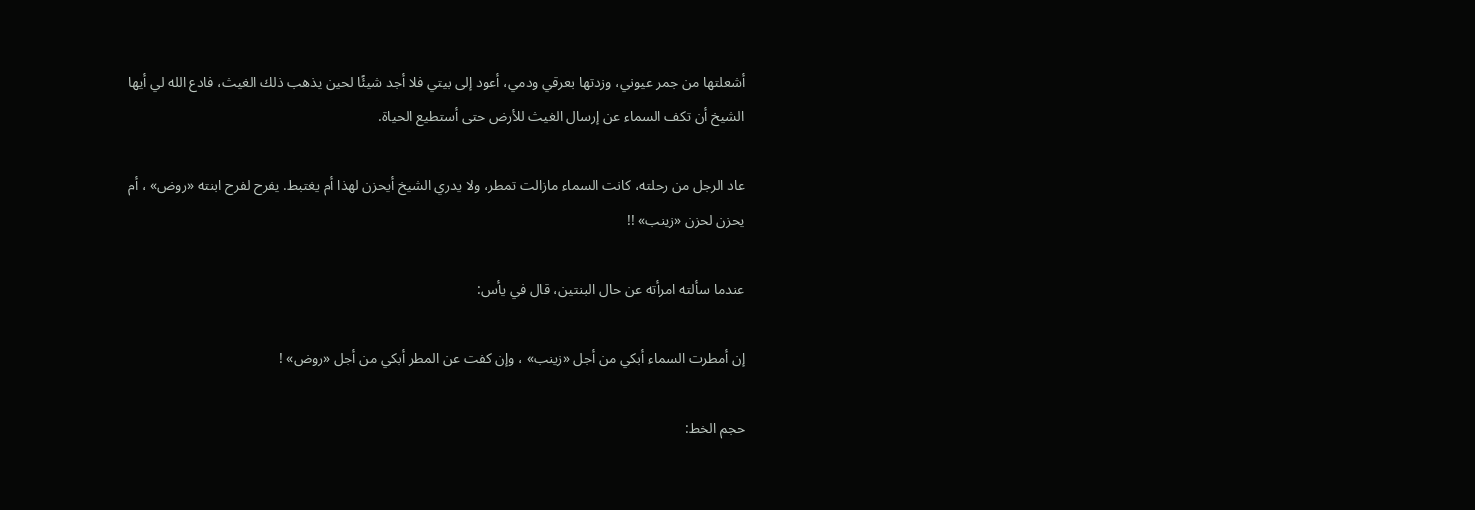أشعلتها من جمر عيوني، وزدتها بعرقي ودمي، أعود إلى بيتي فلا أجد شيئًا لحين يذهب ذلك الغيث، فادع الله لي أيها الشيخ أن تكف السماء عن إرسال الغيث للأرض حتى أستطيع الحياة.

عاد الرجل من رحلته، كانت السماء مازالت تمطر، ولا يدري الشيخ أيحزن لهذا أم يغتبط. يفرح لفرح ابنته «روض» ، أم يحزن لحزن «زينب» !!

عندما سألته امرأته عن حال البنتين، قال في يأس:

إن أمطرت السماء أبكي من أجل «زينب» ، وإن كفت عن المطر أبكي من أجل «روض» !

حجم الخط: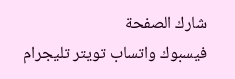شارك الصفحة
فيسبوك واتساب تويتر تليجرام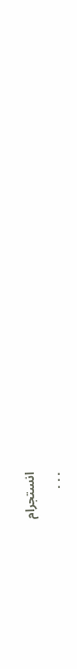انستجرام
. . .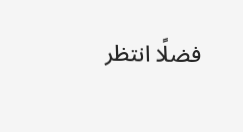فضلًا انتظر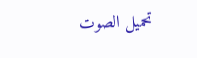تحميل الصوت